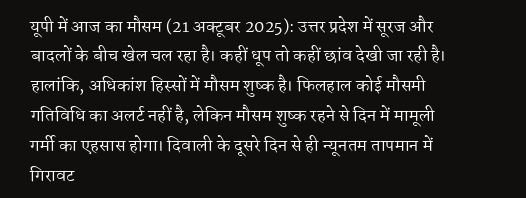यूपी में आज का मौसम (21 अक्टूबर 2025): उत्तर प्रदेश में सूरज और बादलों के बीच खेल चल रहा है। कहीं धूप तो कहीं छांव देखी जा रही है। हालांकि, अधिकांश हिस्सों में मौसम शुष्क है। फिलहाल कोई मौसमी गतिविधि का अलर्ट नहीं है, लेकिन मौसम शुष्क रहने से दिन में मामूली गर्मी का एहसास होगा। दिवाली के दूसरे दिन से ही न्यूनतम तापमान में गिरावट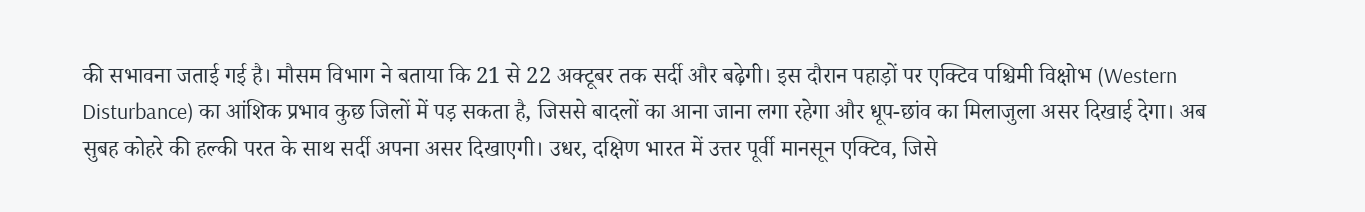की सभावना जताई गई है। मौसम विभाग ने बताया कि 21 से 22 अक्टूबर तक सर्दी और बढ़ेगी। इस दौरान पहाड़ों पर एक्टिव पश्चिमी विक्षोभ (Western Disturbance) का आंशिक प्रभाव कुछ जिलों में पड़ सकता है, जिससे बादलों का आना जाना लगा रहेगा और धूप-छांव का मिलाजुला असर दिखाई देगा। अब सुबह कोहरे की हल्की परत के साथ सर्दी अपना असर दिखाएगी। उधर, दक्षिण भारत में उत्तर पूर्वी मानसून एक्टिव, जिसे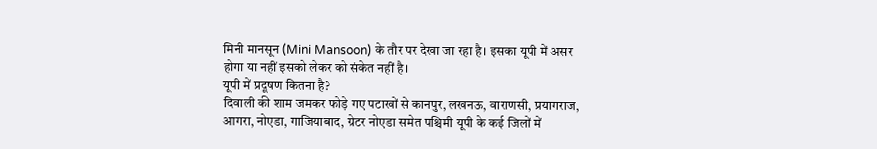मिनी मानसून (Mini Mansoon) के तौर पर देखा जा रहा है। इसका यूपी में असर होगा या नहीं इसको लेकर को संकेत नहीं है।
यूपी में प्रदूषण कितना है?
दिवाली की शाम जमकर फोड़े गए पटाखों से कानपुर, लखनऊ, वाराणसी, प्रयागराज, आगरा, नोएडा, गाजियाबाद, ग्रेटर नोएडा समेत पश्चिमी यूपी के कई जिलों में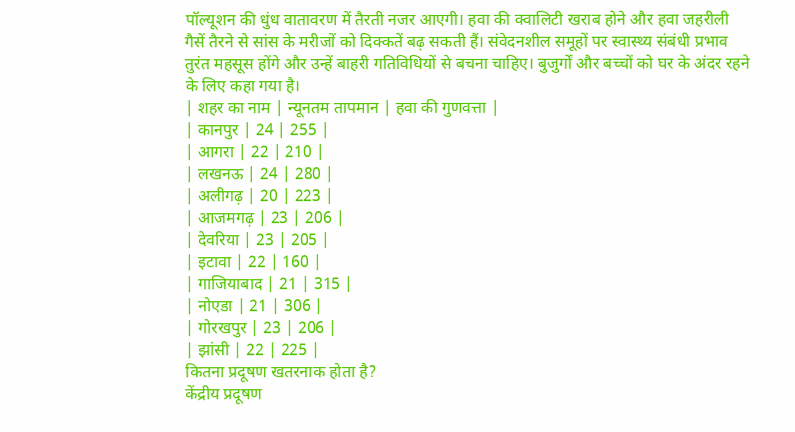पॉल्यूशन की धुंध वातावरण में तैरती नजर आएगी। हवा की क्वालिटी खराब होने और हवा जहरीली गैसें तैरने से सांस के मरीजों को दिक्कतें बढ़ सकती हैं। संवेदनशील समूहों पर स्वास्थ्य संबंधी प्रभाव तुरंत महसूस होंगे और उन्हें बाहरी गतिविधियों से बचना चाहिए। बुजुर्गों और बच्चों को घर के अंदर रहने के लिए कहा गया है।
| शहर का नाम | न्यूनतम तापमान | हवा की गुणवत्ता |
| कानपुर | 24 | 255 |
| आगरा | 22 | 210 |
| लखनऊ | 24 | 280 |
| अलीगढ़ | 20 | 223 |
| आजमगढ़ | 23 | 206 |
| देवरिया | 23 | 205 |
| इटावा | 22 | 160 |
| गाजियाबाद | 21 | 315 |
| नोएडा | 21 | 306 |
| गोरखपुर | 23 | 206 |
| झांसी | 22 | 225 |
कितना प्रदूषण खतरनाक होता है?
केंद्रीय प्रदूषण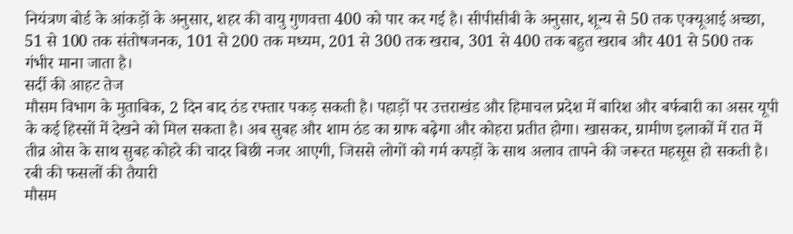नियंत्रण बोर्ड के आंकड़ों के अनुसार, शहर की वायु गुणवत्ता 400 को पार कर गई है। सीपीसीबी के अनुसार, शून्य से 50 तक एक्यूआई अच्छा, 51 से 100 तक संतोषजनक, 101 से 200 तक मध्यम, 201 से 300 तक खराब, 301 से 400 तक बहुत खराब और 401 से 500 तक गंभीर माना जाता है।
सर्दी की आहट तेज
मौसम विभाग के मुताबिक, 2 दिन बाद ठंड रफ्तार पकड़ सकती है। पहाड़ों पर उत्तराखंड और हिमाचल प्रदेश में बारिश और बर्फबारी का असर यूपी के कई हिस्सों में देखने को मिल सकता है। अब सुबह और शाम ठंड का ग्राफ बढ़ेगा और कोहरा प्रतीत होगा। खासकर, ग्रामीण इलाकों में रात में तीव्र ओस के साथ सुबह कोहरे की चादर बिछी नजर आएगी, जिससे लोगों को गर्म कपड़ों के साथ अलाव तापने की जरूरत महसूस हो सकती है।
रबी की फसलों की तैयारी
मौसम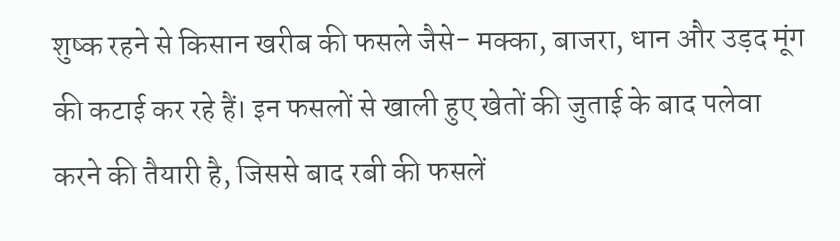शुष्क रहने से किसान खरीब की फसले जैसे- मक्का, बाजरा, धान और उड़द मूंग की कटाई कर रहे हैं। इन फसलों से खाली हुए खेतों की जुताई के बाद पलेवा करने की तैयारी है, जिससे बाद रबी की फसलें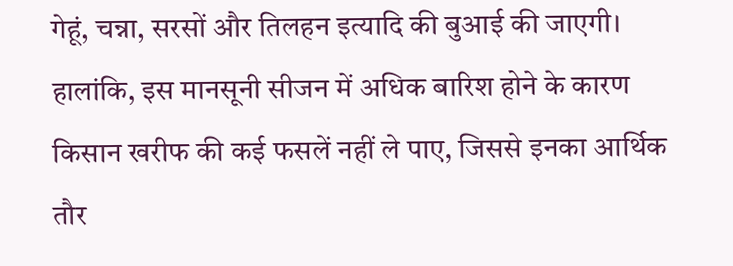गेहूं, चन्ना, सरसों और तिलहन इत्यादि की बुआई की जाएगी। हालांकि, इस मानसूनी सीजन में अधिक बारिश होने के कारण किसान खरीफ की कई फसलें नहीं ले पाए, जिससे इनका आर्थिक तौर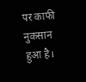पर काफी नुकसान हुआ है।